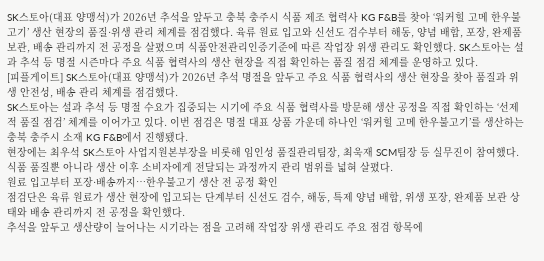SK스토아(대표 양맹석)가 2026년 추석을 앞두고 충북 충주시 식품 제조 협력사 KG F&B를 찾아 ‘워커힐 고메 한우불고기’ 생산 현장의 품질·위생 관리 체계를 점검했다. 육류 원료 입고와 신선도 검수부터 해동, 양념 배합, 포장, 완제품 보관, 배송 관리까지 전 공정을 살폈으며 식품안전관리인증기준에 따른 작업장 위생 관리도 확인했다. SK스토아는 설과 추석 등 명절 시즌마다 주요 식품 협력사의 생산 현장을 직접 확인하는 품질 점검 체계를 운영하고 있다.
[피플게이트] SK스토아(대표 양맹석)가 2026년 추석 명절을 앞두고 주요 식품 협력사의 생산 현장을 찾아 품질과 위생 안전성, 배송 관리 체계를 점검했다.
SK스토아는 설과 추석 등 명절 수요가 집중되는 시기에 주요 식품 협력사를 방문해 생산 공정을 직접 확인하는 ‘선제적 품질 점검’ 체계를 이어가고 있다. 이번 점검은 명절 대표 상품 가운데 하나인 ‘워커힐 고메 한우불고기’를 생산하는 충북 충주시 소재 KG F&B에서 진행됐다.
현장에는 최우석 SK스토아 사업지원본부장을 비롯해 임인성 품질관리팀장, 최욱재 SCM팀장 등 실무진이 참여했다. 식품 품질뿐 아니라 생산 이후 소비자에게 전달되는 과정까지 관리 범위를 넓혀 살폈다.
원료 입고부터 포장·배송까지…한우불고기 생산 전 공정 확인
점검단은 육류 원료가 생산 현장에 입고되는 단계부터 신선도 검수, 해동, 특제 양념 배합, 위생 포장, 완제품 보관 상태와 배송 관리까지 전 공정을 확인했다.
추석을 앞두고 생산량이 늘어나는 시기라는 점을 고려해 작업장 위생 관리도 주요 점검 항목에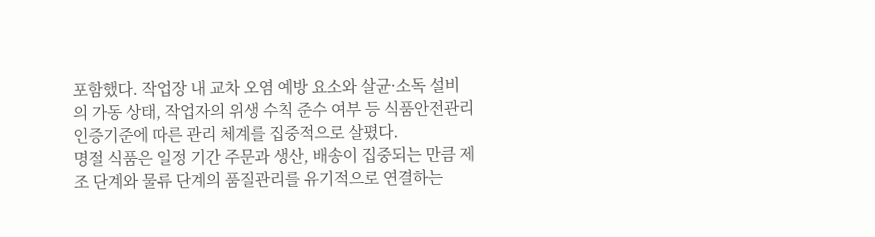포함했다. 작업장 내 교차 오염 예방 요소와 살균·소독 설비의 가동 상태, 작업자의 위생 수칙 준수 여부 등 식품안전관리인증기준에 따른 관리 체계를 집중적으로 살폈다.
명절 식품은 일정 기간 주문과 생산, 배송이 집중되는 만큼 제조 단계와 물류 단계의 품질관리를 유기적으로 연결하는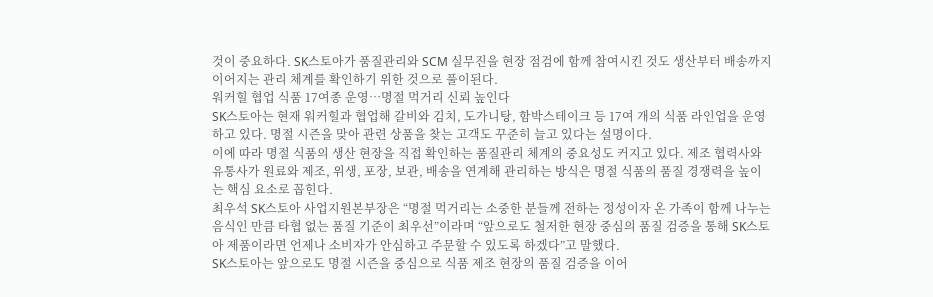것이 중요하다. SK스토아가 품질관리와 SCM 실무진을 현장 점검에 함께 참여시킨 것도 생산부터 배송까지 이어지는 관리 체계를 확인하기 위한 것으로 풀이된다.
워커힐 협업 식품 17여종 운영…명절 먹거리 신뢰 높인다
SK스토아는 현재 워커힐과 협업해 갈비와 김치, 도가니탕, 함박스테이크 등 17여 개의 식품 라인업을 운영하고 있다. 명절 시즌을 맞아 관련 상품을 찾는 고객도 꾸준히 늘고 있다는 설명이다.
이에 따라 명절 식품의 생산 현장을 직접 확인하는 품질관리 체계의 중요성도 커지고 있다. 제조 협력사와 유통사가 원료와 제조, 위생, 포장, 보관, 배송을 연계해 관리하는 방식은 명절 식품의 품질 경쟁력을 높이는 핵심 요소로 꼽힌다.
최우석 SK스토아 사업지원본부장은 “명절 먹거리는 소중한 분들께 전하는 정성이자 온 가족이 함께 나누는 음식인 만큼 타협 없는 품질 기준이 최우선”이라며 “앞으로도 철저한 현장 중심의 품질 검증을 통해 SK스토아 제품이라면 언제나 소비자가 안심하고 주문할 수 있도록 하겠다”고 말했다.
SK스토아는 앞으로도 명절 시즌을 중심으로 식품 제조 현장의 품질 검증을 이어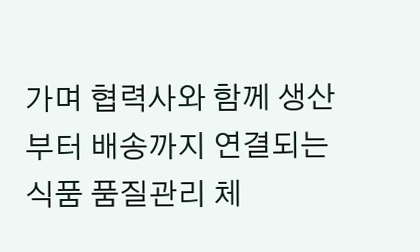가며 협력사와 함께 생산부터 배송까지 연결되는 식품 품질관리 체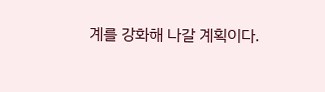계를 강화해 나갈 계획이다.